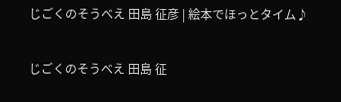じごくのそうべえ 田島 征彦 | 絵本でほっとタイム♪

じごくのそうべえ 田島 征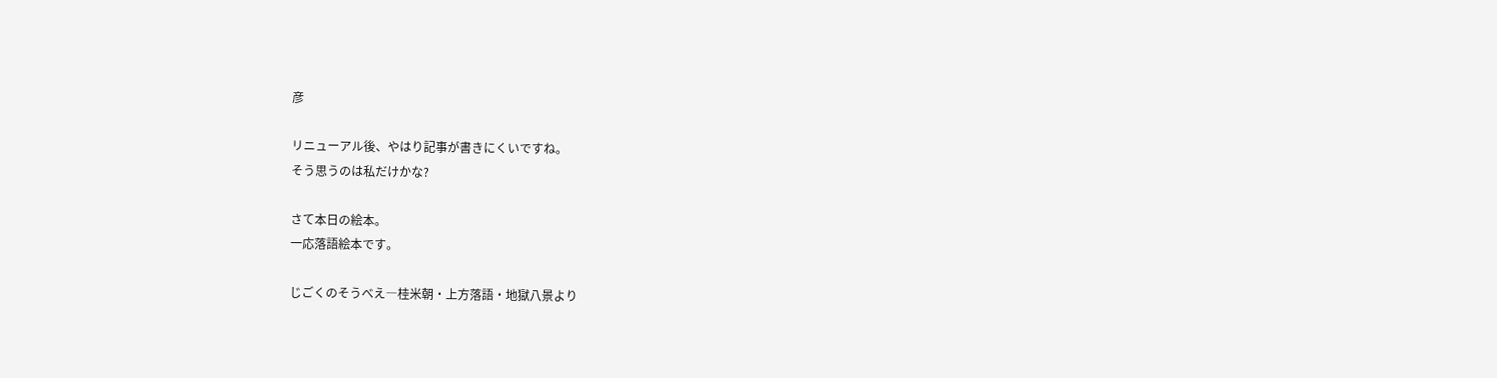彦

リニューアル後、やはり記事が書きにくいですね。
そう思うのは私だけかな?

さて本日の絵本。
一応落語絵本です。

じごくのそうべえ―桂米朝・上方落語・地獄八景より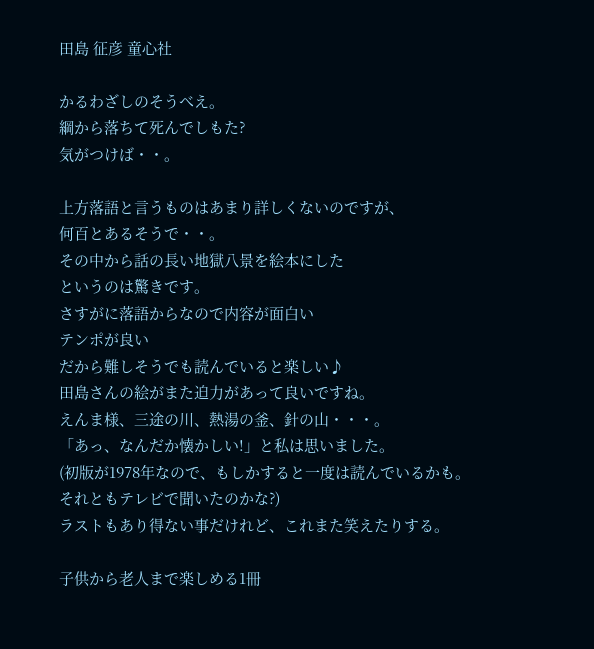田島 征彦 童心社

かるわざしのそうべえ。
綱から落ちて死んでしもた?
気がつけば・・。

上方落語と言うものはあまり詳しくないのですが、
何百とあるそうで・・。
その中から話の長い地獄八景を絵本にした
というのは驚きです。
さすがに落語からなので内容が面白い
テンポが良い
だから難しそうでも読んでいると楽しい♪
田島さんの絵がまた迫力があって良いですね。
えんま様、三途の川、熱湯の釜、針の山・・・。
「あっ、なんだか懐かしい!」と私は思いました。
(初版が1978年なので、もしかすると一度は読んでいるかも。
それともテレビで聞いたのかな?)
ラストもあり得ない事だけれど、これまた笑えたりする。

子供から老人まで楽しめる1冊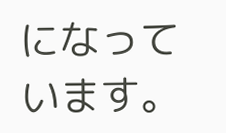になっています。